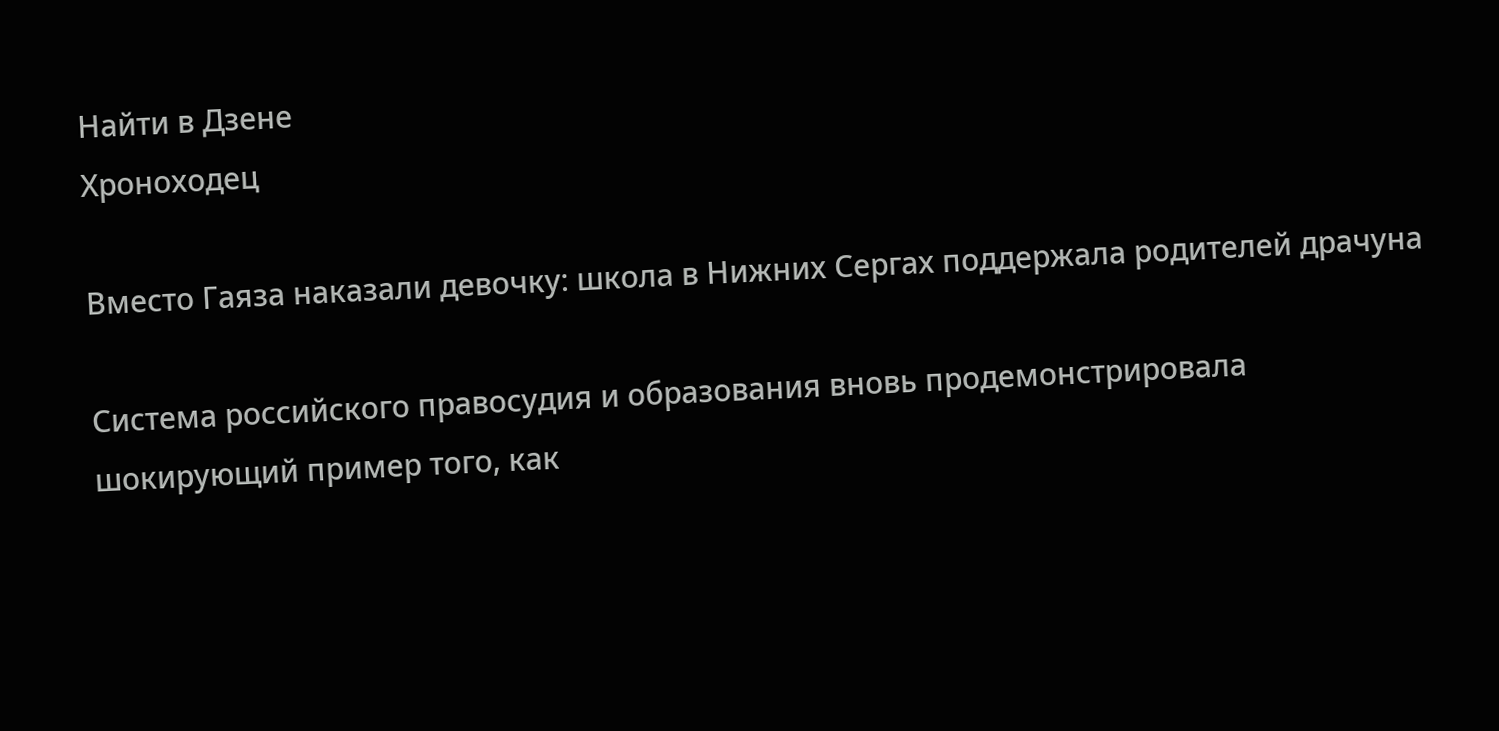Найти в Дзене
Хроноходец

Вместо Гаяза наказали девочку: школа в Нижних Сергах поддержала родителей драчуна

Система российского правосудия и образования вновь продемонстрировала шокирующий пример того, как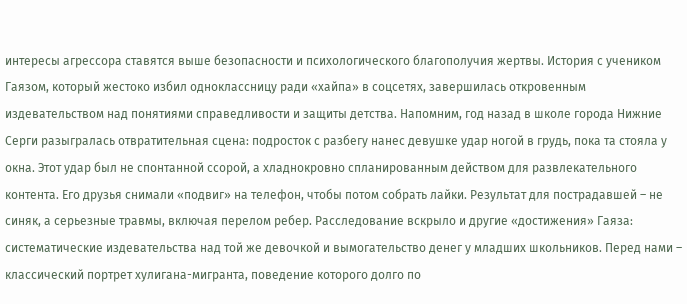интересы агрессора ставятся выше безопасности и психологического благополучия жертвы. История с учеником Гаязом, который жестоко избил одноклассницу ради «хайпа» в соцсетях, завершилась откровенным издевательством над понятиями справедливости и защиты детства. Напомним, год назад в школе города Нижние Серги разыгралась отвратительная сцена: подросток с разбегу нанес девушке удар ногой в грудь, пока та стояла у окна. Этот удар был не спонтанной ссорой, а хладнокровно спланированным действом для развлекательного контента. Его друзья снимали «подвиг» на телефон, чтобы потом собрать лайки. Результат для пострадавшей – не синяк, а серьезные травмы, включая перелом ребер. Расследование вскрыло и другие «достижения» Гаяза: систематические издевательства над той же девочкой и вымогательство денег у младших школьников. Перед нами – классический портрет хулигана-мигранта, поведение которого долго по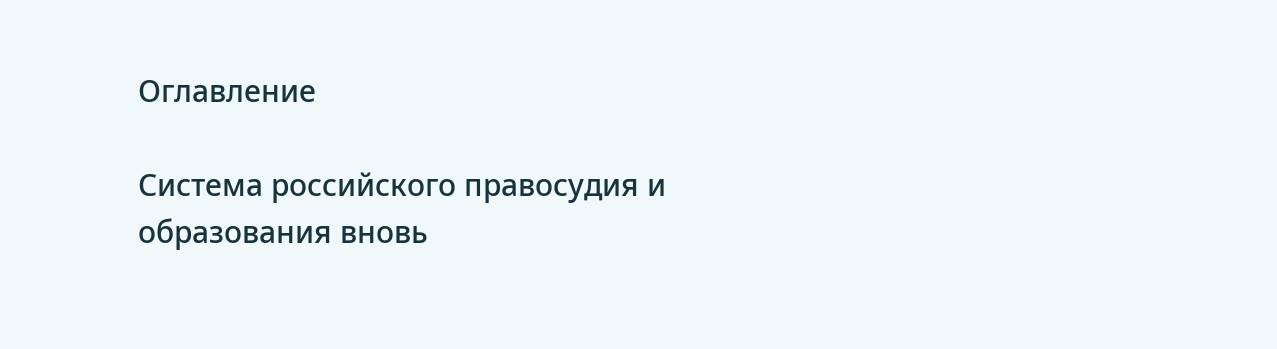Оглавление

Система российского правосудия и образования вновь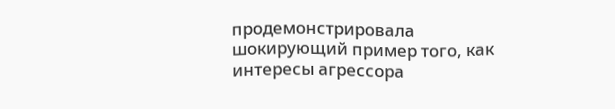продемонстрировала шокирующий пример того, как интересы агрессора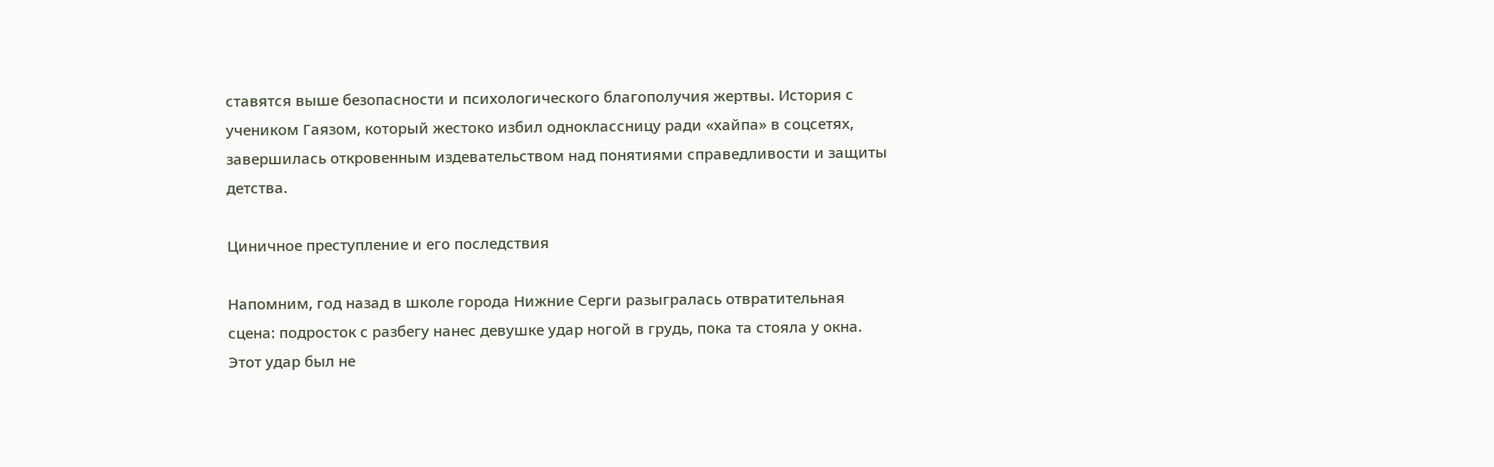ставятся выше безопасности и психологического благополучия жертвы. История с учеником Гаязом, который жестоко избил одноклассницу ради «хайпа» в соцсетях, завершилась откровенным издевательством над понятиями справедливости и защиты детства.

Циничное преступление и его последствия

Напомним, год назад в школе города Нижние Серги разыгралась отвратительная сцена: подросток с разбегу нанес девушке удар ногой в грудь, пока та стояла у окна. Этот удар был не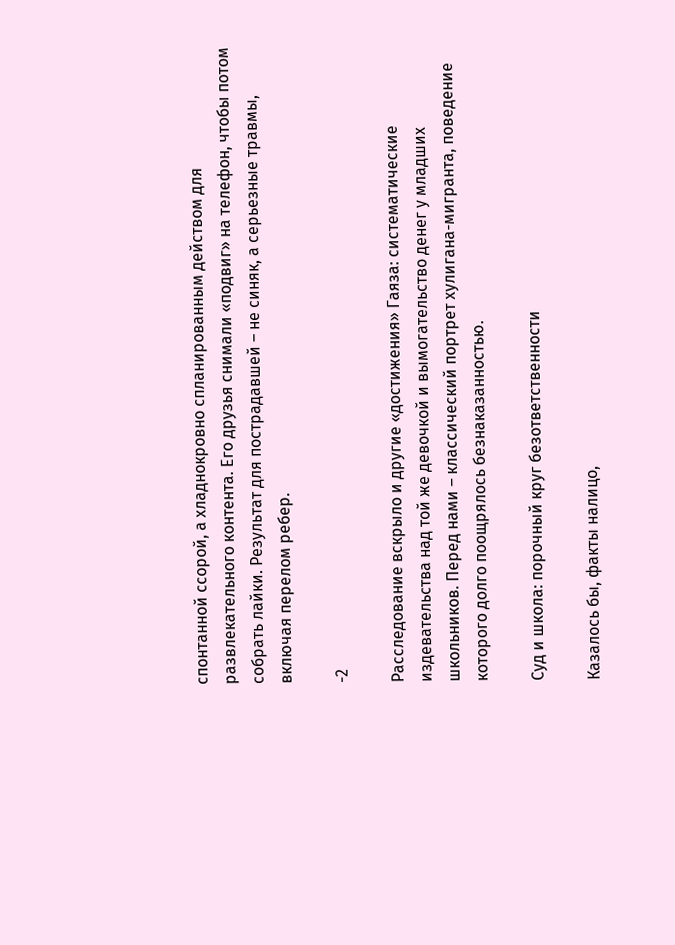спонтанной ссорой, а хладнокровно спланированным действом для развлекательного контента. Его друзья снимали «подвиг» на телефон, чтобы потом собрать лайки. Результат для пострадавшей – не синяк, а серьезные травмы, включая перелом ребер.

-2

Расследование вскрыло и другие «достижения» Гаяза: систематические издевательства над той же девочкой и вымогательство денег у младших школьников. Перед нами – классический портрет хулигана-мигранта, поведение которого долго поощрялось безнаказанностью.

Суд и школа: порочный круг безответственности

Казалось бы, факты налицо,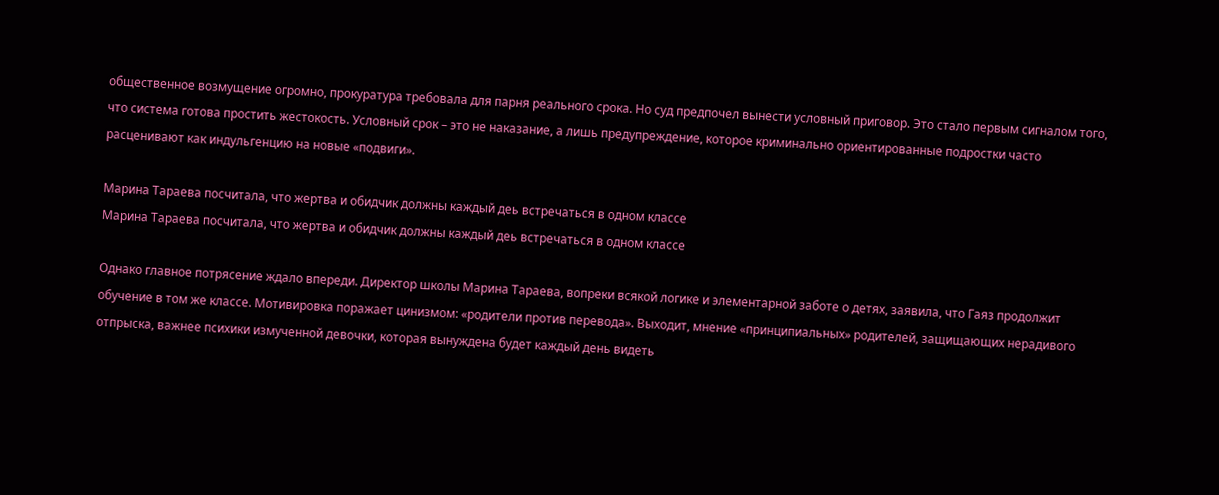общественное возмущение огромно, прокуратура требовала для парня реального срока. Но суд предпочел вынести условный приговор. Это стало первым сигналом того, что система готова простить жестокость. Условный срок – это не наказание, а лишь предупреждение, которое криминально ориентированные подростки часто расценивают как индульгенцию на новые «подвиги».

Марина Тараева посчитала, что жертва и обидчик должны каждый деь встречаться в одном классе
Марина Тараева посчитала, что жертва и обидчик должны каждый деь встречаться в одном классе

Однако главное потрясение ждало впереди. Директор школы Марина Тараева, вопреки всякой логике и элементарной заботе о детях, заявила, что Гаяз продолжит обучение в том же классе. Мотивировка поражает цинизмом: «родители против перевода». Выходит, мнение «принципиальных» родителей, защищающих нерадивого отпрыска, важнее психики измученной девочки, которая вынуждена будет каждый день видеть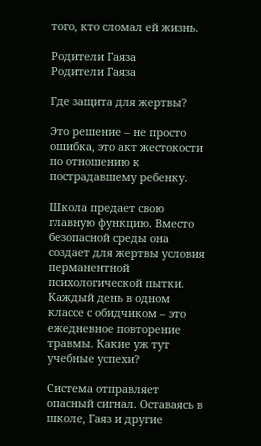того, кто сломал ей жизнь.

Родители Гаяза
Родители Гаяза

Где защита для жертвы?

Это решение – не просто ошибка, это акт жестокости по отношению к пострадавшему ребенку.

Школа предает свою главную функцию. Вместо безопасной среды она создает для жертвы условия перманентной психологической пытки. Каждый день в одном классе с обидчиком – это ежедневное повторение травмы. Какие уж тут учебные успехи?

Система отправляет опасный сигнал. Оставаясь в школе, Гаяз и другие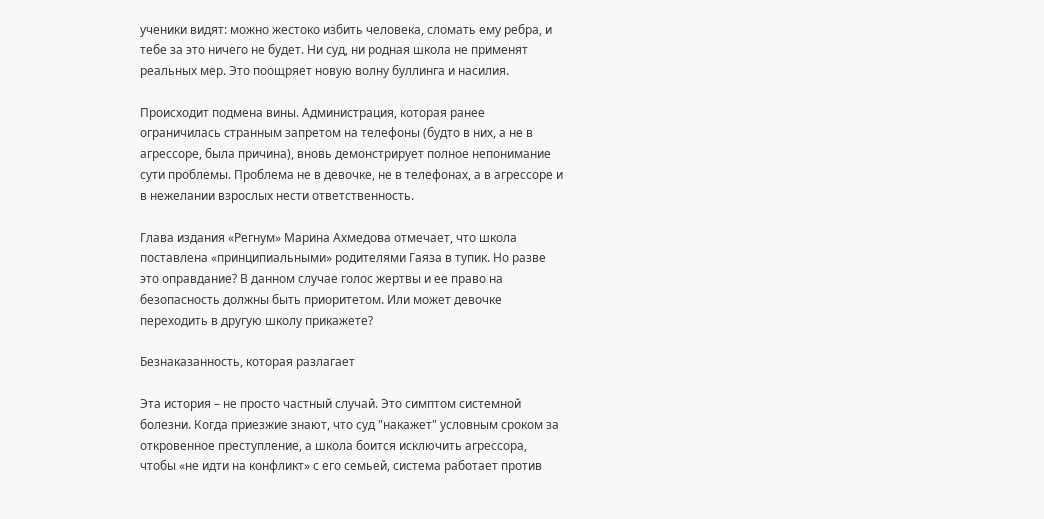ученики видят: можно жестоко избить человека, сломать ему ребра, и тебе за это ничего не будет. Ни суд, ни родная школа не применят реальных мер. Это поощряет новую волну буллинга и насилия.

Происходит подмена вины. Администрация, которая ранее ограничилась странным запретом на телефоны (будто в них, а не в агрессоре, была причина), вновь демонстрирует полное непонимание сути проблемы. Проблема не в девочке, не в телефонах, а в агрессоре и в нежелании взрослых нести ответственность.

Глава издания «Регнум» Марина Ахмедова отмечает, что школа поставлена «принципиальными» родителями Гаяза в тупик. Но разве это оправдание? В данном случае голос жертвы и ее право на безопасность должны быть приоритетом. Или может девочке переходить в другую школу прикажете?

Безнаказанность, которая разлагает

Эта история – не просто частный случай. Это симптом системной болезни. Когда приезжие знают, что суд "накажет" условным сроком за откровенное преступление, а школа боится исключить агрессора, чтобы «не идти на конфликт» с его семьей, система работает против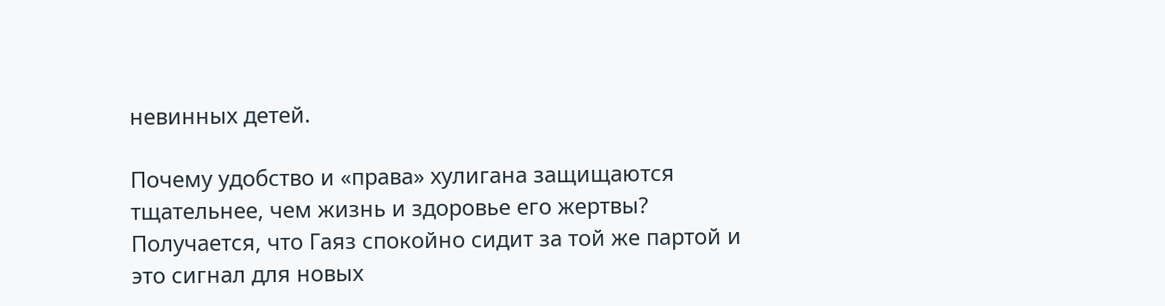невинных детей.

Почему удобство и «права» хулигана защищаются тщательнее, чем жизнь и здоровье его жертвы? Получается, что Гаяз спокойно сидит за той же партой и это сигнал для новых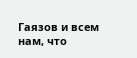Гаязов и всем нам, что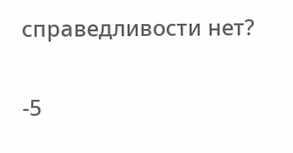справедливости нет?

-5